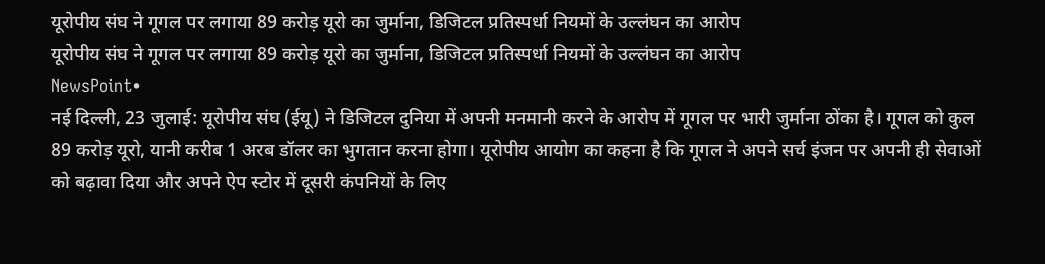यूरोपीय संघ ने गूगल पर लगाया 89 करोड़ यूरो का जुर्माना, डिजिटल प्रतिस्पर्धा नियमों के उल्लंघन का आरोप
यूरोपीय संघ ने गूगल पर लगाया 89 करोड़ यूरो का जुर्माना, डिजिटल प्रतिस्पर्धा नियमों के उल्लंघन का आरोप
NewsPoint•
नई दिल्ली, 23 जुलाई: यूरोपीय संघ (ईयू) ने डिजिटल दुनिया में अपनी मनमानी करने के आरोप में गूगल पर भारी जुर्माना ठोंका है। गूगल को कुल 89 करोड़ यूरो, यानी करीब 1 अरब डॉलर का भुगतान करना होगा। यूरोपीय आयोग का कहना है कि गूगल ने अपने सर्च इंजन पर अपनी ही सेवाओं को बढ़ावा दिया और अपने ऐप स्टोर में दूसरी कंपनियों के लिए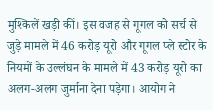मुश्किलें खड़ी कीं। इस वजह से गूगल को सर्च से जुड़े मामले में 46 करोड़ यूरो और गूगल प्ले स्टोर के नियमों के उल्लंघन के मामले में 43 करोड़ यूरो का अलग-अलग जुर्माना देना पड़ेगा। आयोग ने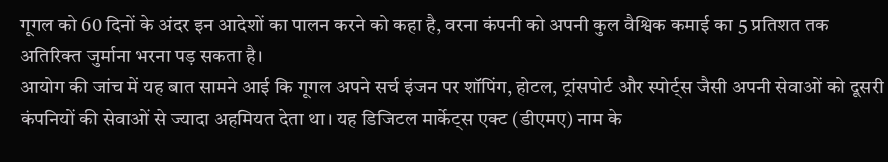गूगल को 60 दिनों के अंदर इन आदेशों का पालन करने को कहा है, वरना कंपनी को अपनी कुल वैश्विक कमाई का 5 प्रतिशत तक अतिरिक्त जुर्माना भरना पड़ सकता है।
आयोग की जांच में यह बात सामने आई कि गूगल अपने सर्च इंजन पर शॉपिंग, होटल, ट्रांसपोर्ट और स्पोर्ट्स जैसी अपनी सेवाओं को दूसरी कंपनियों की सेवाओं से ज्यादा अहमियत देता था। यह डिजिटल मार्केट्स एक्ट (डीएमए) नाम के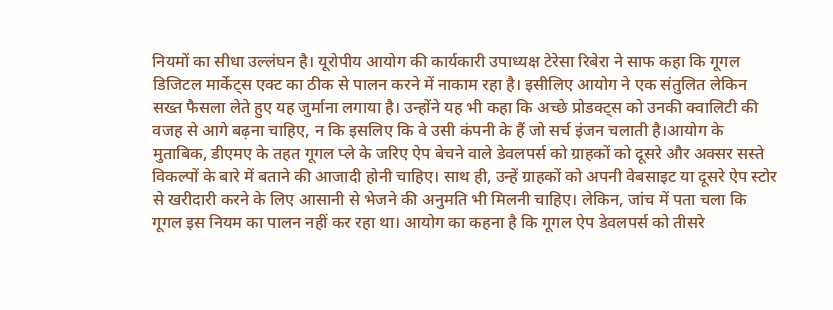नियमों का सीधा उल्लंघन है। यूरोपीय आयोग की कार्यकारी उपाध्यक्ष टेरेसा रिबेरा ने साफ कहा कि गूगल डिजिटल मार्केट्स एक्ट का ठीक से पालन करने में नाकाम रहा है। इसीलिए आयोग ने एक संतुलित लेकिन सख्त फैसला लेते हुए यह जुर्माना लगाया है। उन्होंने यह भी कहा कि अच्छे प्रोडक्ट्स को उनकी क्वालिटी की वजह से आगे बढ़ना चाहिए, न कि इसलिए कि वे उसी कंपनी के हैं जो सर्च इंजन चलाती है।आयोग के मुताबिक, डीएमए के तहत गूगल प्ले के जरिए ऐप बेचने वाले डेवलपर्स को ग्राहकों को दूसरे और अक्सर सस्ते विकल्पों के बारे में बताने की आजादी होनी चाहिए। साथ ही, उन्हें ग्राहकों को अपनी वेबसाइट या दूसरे ऐप स्टोर से खरीदारी करने के लिए आसानी से भेजने की अनुमति भी मिलनी चाहिए। लेकिन, जांच में पता चला कि गूगल इस नियम का पालन नहीं कर रहा था। आयोग का कहना है कि गूगल ऐप डेवलपर्स को तीसरे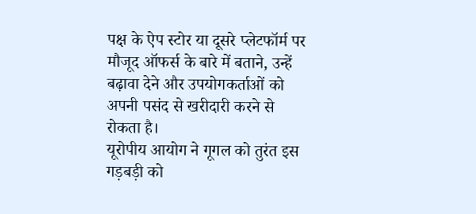पक्ष के ऐप स्टोर या दूसरे प्लेटफॉर्म पर मौजूद ऑफर्स के बारे में बताने, उन्हें बढ़ावा देने और उपयोगकर्ताओं को अपनी पसंद से खरीदारी करने से रोकता है।
यूरोपीय आयोग ने गूगल को तुरंत इस गड़बड़ी को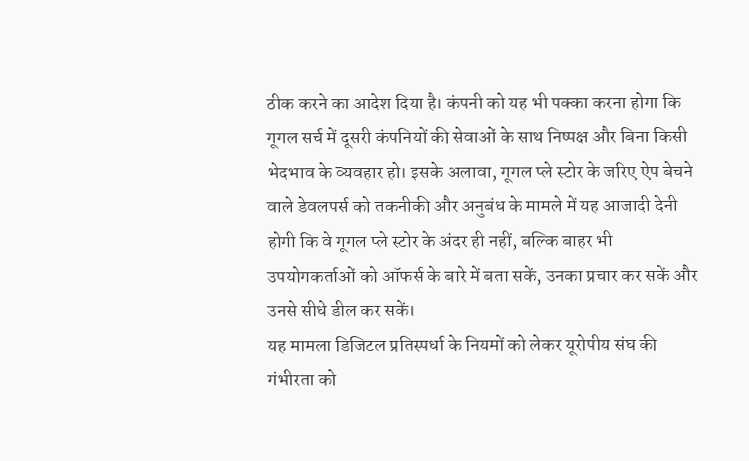ठीक करने का आदेश दिया है। कंपनी को यह भी पक्का करना होगा कि गूगल सर्च में दूसरी कंपनियों की सेवाओं के साथ निष्पक्ष और बिना किसी भेदभाव के व्यवहार हो। इसके अलावा, गूगल प्ले स्टोर के जरिए ऐप बेचने वाले डेवलपर्स को तकनीकी और अनुबंध के मामले में यह आजादी देनी होगी कि वे गूगल प्ले स्टोर के अंदर ही नहीं, बल्कि बाहर भी उपयोगकर्ताओं को ऑफर्स के बारे में बता सकें, उनका प्रचार कर सकें और उनसे सीधे डील कर सकें।
यह मामला डिजिटल प्रतिस्पर्धा के नियमों को लेकर यूरोपीय संघ की गंभीरता को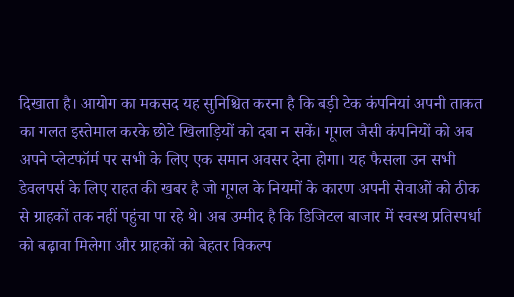दिखाता है। आयोग का मकसद यह सुनिश्चित करना है कि बड़ी टेक कंपनियां अपनी ताकत का गलत इस्तेमाल करके छोटे खिलाड़ियों को दबा न सकें। गूगल जैसी कंपनियों को अब अपने प्लेटफॉर्म पर सभी के लिए एक समान अवसर देना होगा। यह फैसला उन सभी डेवलपर्स के लिए राहत की खबर है जो गूगल के नियमों के कारण अपनी सेवाओं को ठीक से ग्राहकों तक नहीं पहुंचा पा रहे थे। अब उम्मीद है कि डिजिटल बाजार में स्वस्थ प्रतिस्पर्धा को बढ़ावा मिलेगा और ग्राहकों को बेहतर विकल्प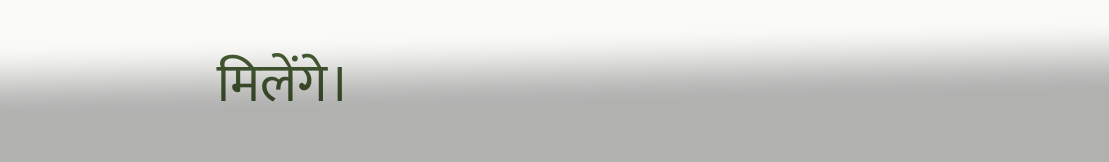मिलेंगे।